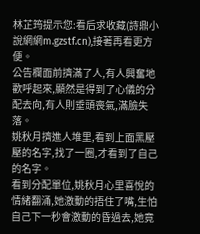林芷筠提示您:看后求收藏(詩鼎小說網網m.gzstf.cn),接著再看更方便。
公告欄面前擠滿了人,有人興奮地歡呼起來,顯然是得到了心儀的分配去向,有人則垂頭喪氣,滿臉失落。
姚秋月擠進人堆里,看到上面黑壓壓的名字,找了一圈,才看到了自己的名字。
看到分配單位,姚秋月心里喜悅的情緒翻涌,她激動的捂住了嘴,生怕自己下一秒會激動的昏過去,她竟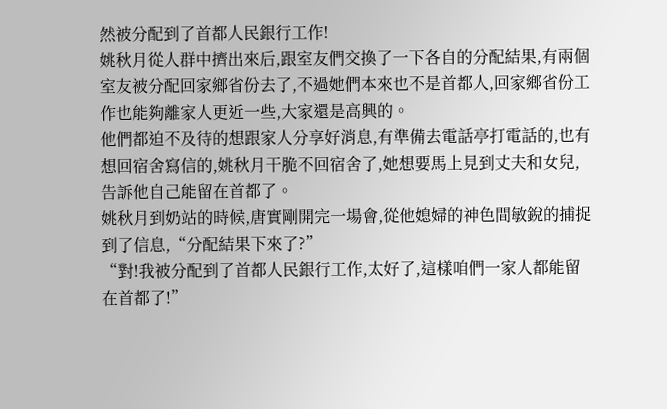然被分配到了首都人民銀行工作!
姚秋月從人群中擠出來后,跟室友們交換了一下各自的分配結果,有兩個室友被分配回家鄉省份去了,不過她們本來也不是首都人,回家鄉省份工作也能夠離家人更近一些,大家還是高興的。
他們都迫不及待的想跟家人分享好消息,有準備去電話亭打電話的,也有想回宿舍寫信的,姚秋月干脆不回宿舍了,她想要馬上見到丈夫和女兒,告訴他自己能留在首都了。
姚秋月到奶站的時候,唐實剛開完一場會,從他媳婦的神色間敏銳的捕捉到了信息,“分配結果下來了?”
“對!我被分配到了首都人民銀行工作,太好了,這樣咱們一家人都能留在首都了!”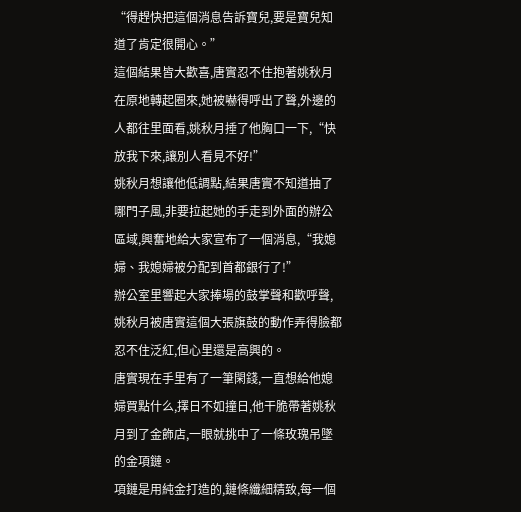“得趕快把這個消息告訴寶兒,要是寶兒知道了肯定很開心。”
這個結果皆大歡喜,唐實忍不住抱著姚秋月在原地轉起圈來,她被嚇得呼出了聲,外邊的人都往里面看,姚秋月捶了他胸口一下,“快放我下來,讓別人看見不好!”
姚秋月想讓他低調點,結果唐實不知道抽了哪門子風,非要拉起她的手走到外面的辦公區域,興奮地給大家宣布了一個消息,“我媳婦、我媳婦被分配到首都銀行了!”
辦公室里響起大家捧場的鼓掌聲和歡呼聲,姚秋月被唐實這個大張旗鼓的動作弄得臉都忍不住泛紅,但心里還是高興的。
唐實現在手里有了一筆閑錢,一直想給他媳婦買點什么,擇日不如撞日,他干脆帶著姚秋月到了金飾店,一眼就挑中了一條玫瑰吊墜的金項鏈。
項鏈是用純金打造的,鏈條纖細精致,每一個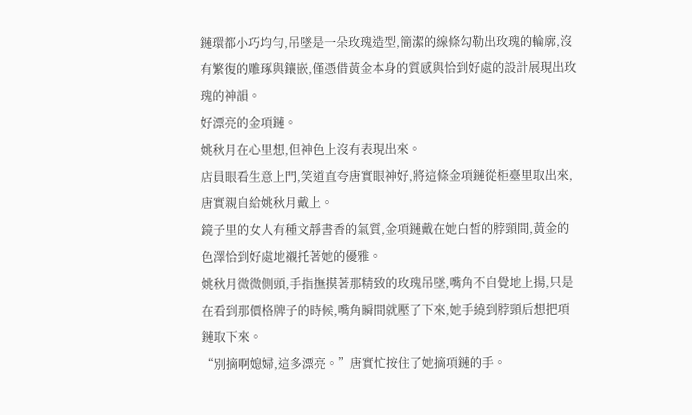鏈環都小巧均勻,吊墜是一朵玫瑰造型,簡潔的線條勾勒出玫瑰的輪廓,沒有繁復的雕琢與鑲嵌,僅憑借黃金本身的質感與恰到好處的設計展現出玫瑰的神韻。
好漂亮的金項鏈。
姚秋月在心里想,但神色上沒有表現出來。
店員眼看生意上門,笑道直夸唐實眼神好,將這條金項鏈從柜臺里取出來,唐實親自給姚秋月戴上。
鏡子里的女人有種文靜書香的氣質,金項鏈戴在她白皙的脖頸間,黃金的色澤恰到好處地襯托著她的優雅。
姚秋月微微側頭,手指撫摸著那精致的玫瑰吊墜,嘴角不自覺地上揚,只是在看到那價格牌子的時候,嘴角瞬間就壓了下來,她手繞到脖頸后想把項鏈取下來。
“別摘啊媳婦,這多漂亮。”唐實忙按住了她摘項鏈的手。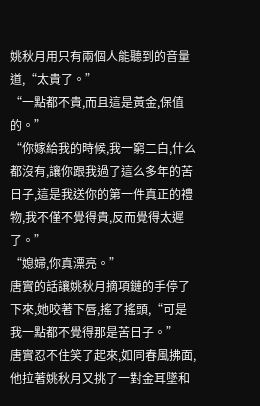姚秋月用只有兩個人能聽到的音量道,“太貴了。”
“一點都不貴,而且這是黃金,保值的。”
“你嫁給我的時候,我一窮二白,什么都沒有,讓你跟我過了這么多年的苦日子,這是我送你的第一件真正的禮物,我不僅不覺得貴,反而覺得太遲了。”
“媳婦,你真漂亮。”
唐實的話讓姚秋月摘項鏈的手停了下來,她咬著下唇,搖了搖頭,“可是我一點都不覺得那是苦日子。”
唐實忍不住笑了起來,如同春風拂面,他拉著姚秋月又挑了一對金耳墜和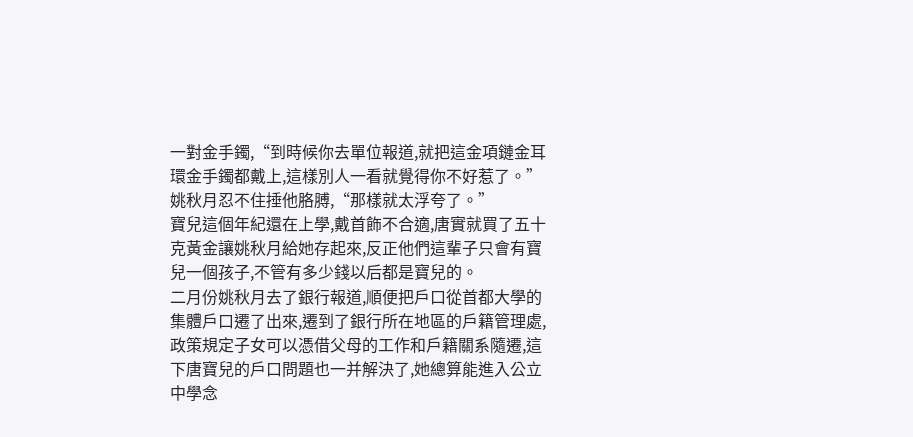一對金手鐲,“到時候你去單位報道,就把這金項鏈金耳環金手鐲都戴上,這樣別人一看就覺得你不好惹了。”
姚秋月忍不住捶他胳膊,“那樣就太浮夸了。”
寶兒這個年紀還在上學,戴首飾不合適,唐實就買了五十克黃金讓姚秋月給她存起來,反正他們這輩子只會有寶兒一個孩子,不管有多少錢以后都是寶兒的。
二月份姚秋月去了銀行報道,順便把戶口從首都大學的集體戶口遷了出來,遷到了銀行所在地區的戶籍管理處,政策規定子女可以憑借父母的工作和戶籍關系隨遷,這下唐寶兒的戶口問題也一并解決了,她總算能進入公立中學念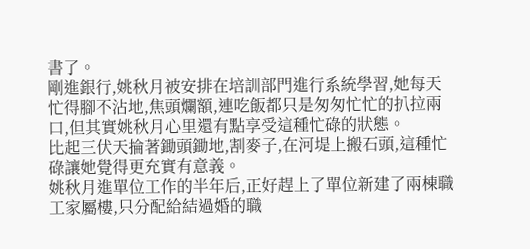書了。
剛進銀行,姚秋月被安排在培訓部門進行系統學習,她每天忙得腳不沾地,焦頭爛額,連吃飯都只是匆匆忙忙的扒拉兩口,但其實姚秋月心里還有點享受這種忙碌的狀態。
比起三伏天掄著鋤頭鋤地,割麥子,在河堤上搬石頭,這種忙碌讓她覺得更充實有意義。
姚秋月進單位工作的半年后,正好趕上了單位新建了兩棟職工家屬樓,只分配給結過婚的職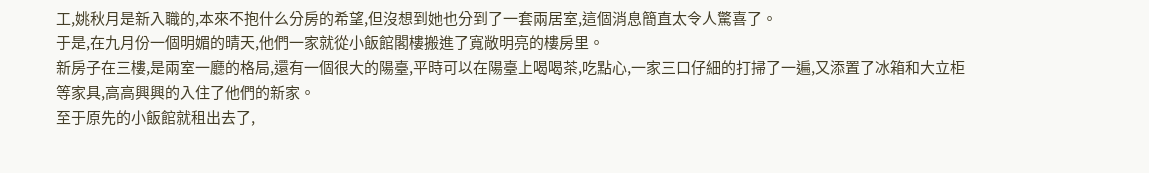工,姚秋月是新入職的,本來不抱什么分房的希望,但沒想到她也分到了一套兩居室,這個消息簡直太令人驚喜了。
于是,在九月份一個明媚的晴天,他們一家就從小飯館閣樓搬進了寬敞明亮的樓房里。
新房子在三樓,是兩室一廳的格局,還有一個很大的陽臺,平時可以在陽臺上喝喝茶,吃點心,一家三口仔細的打掃了一遍,又添置了冰箱和大立柜等家具,高高興興的入住了他們的新家。
至于原先的小飯館就租出去了,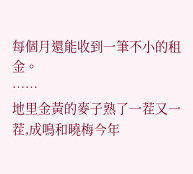每個月還能收到一筆不小的租金。
……
地里金黃的麥子熟了一茬又一茬,成鳴和曉梅今年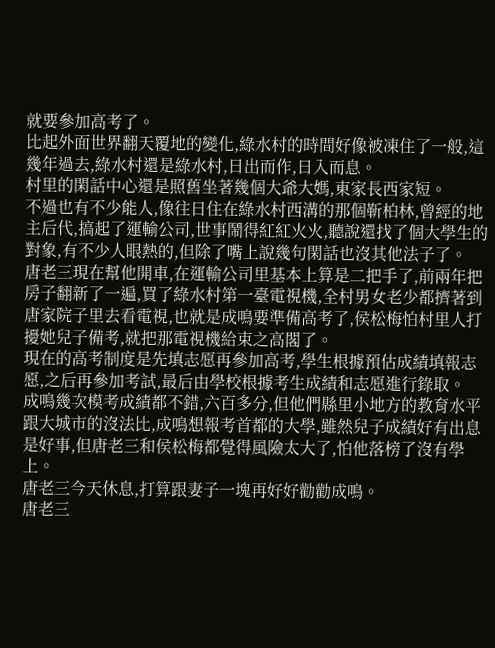就要參加高考了。
比起外面世界翻天覆地的變化,綠水村的時間好像被凍住了一般,這幾年過去,綠水村還是綠水村,日出而作,日入而息。
村里的閑話中心還是照舊坐著幾個大爺大媽,東家長西家短。
不過也有不少能人,像往日住在綠水村西溝的那個靳柏林,曾經的地主后代,搞起了運輸公司,世事鬧得紅紅火火,聽說還找了個大學生的對象,有不少人眼熱的,但除了嘴上說幾句閑話也沒其他法子了。
唐老三現在幫他開車,在運輸公司里基本上算是二把手了,前兩年把房子翻新了一遍,買了綠水村第一臺電視機,全村男女老少都擠著到唐家院子里去看電視,也就是成鳴要準備高考了,侯松梅怕村里人打擾她兒子備考,就把那電視機給束之高閣了。
現在的高考制度是先填志愿再參加高考,學生根據預估成績填報志愿,之后再參加考試,最后由學校根據考生成績和志愿進行錄取。
成鳴幾次模考成績都不錯,六百多分,但他們縣里小地方的教育水平跟大城市的沒法比,成鳴想報考首都的大學,雖然兒子成績好有出息是好事,但唐老三和侯松梅都覺得風險太大了,怕他落榜了沒有學上。
唐老三今天休息,打算跟妻子一塊再好好勸勸成鳴。
唐老三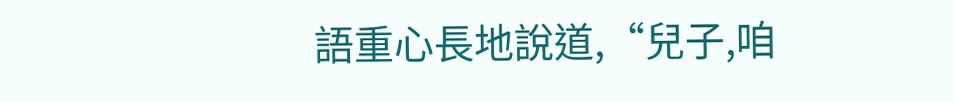語重心長地說道,“兒子,咱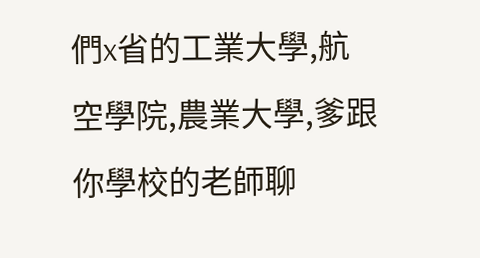們x省的工業大學,航空學院,農業大學,爹跟你學校的老師聊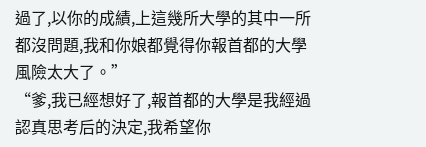過了,以你的成績,上這幾所大學的其中一所都沒問題,我和你娘都覺得你報首都的大學風險太大了。”
“爹,我已經想好了,報首都的大學是我經過認真思考后的決定,我希望你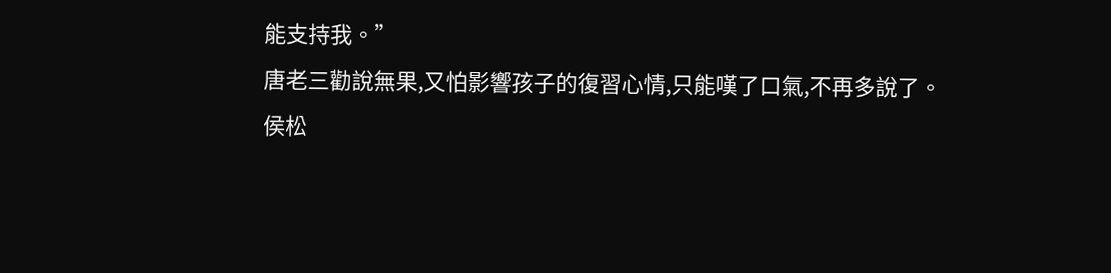能支持我。”
唐老三勸說無果,又怕影響孩子的復習心情,只能嘆了口氣,不再多說了。
侯松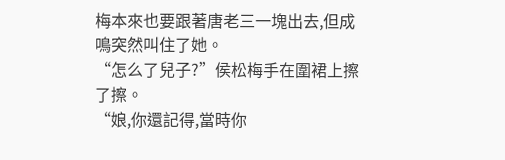梅本來也要跟著唐老三一塊出去,但成鳴突然叫住了她。
“怎么了兒子?”侯松梅手在圍裙上擦了擦。
“娘,你還記得,當時你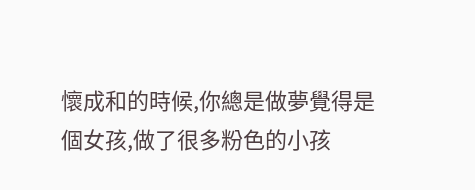懷成和的時候,你總是做夢覺得是個女孩,做了很多粉色的小孩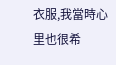衣服,我當時心里也很希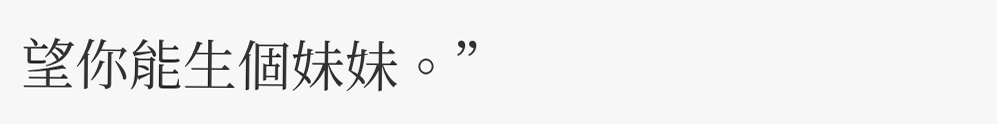望你能生個妹妹。”